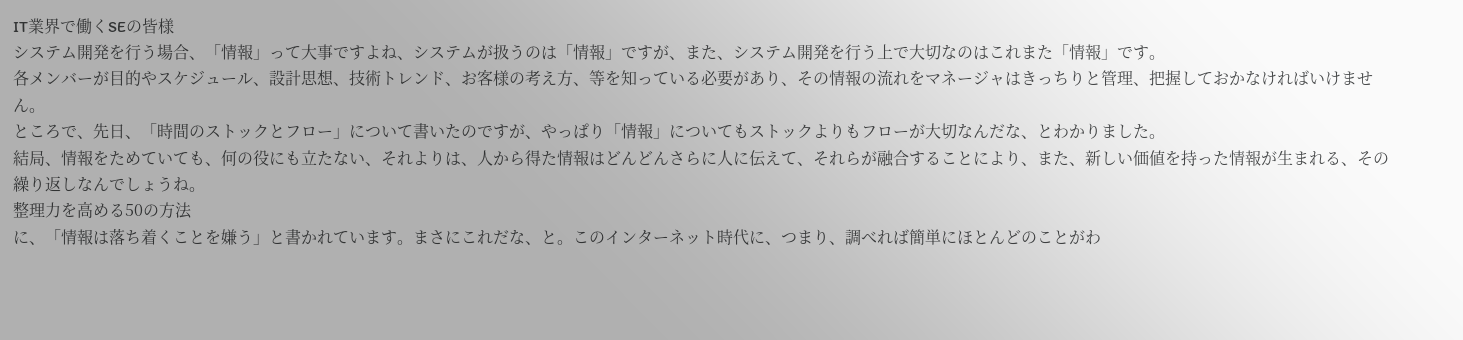IT業界で働くSEの皆様
システム開発を行う場合、「情報」って大事ですよね、システムが扱うのは「情報」ですが、また、システム開発を行う上で大切なのはこれまた「情報」です。
各メンバーが目的やスケジュール、設計思想、技術トレンド、お客様の考え方、等を知っている必要があり、その情報の流れをマネージャはきっちりと管理、把握しておかなければいけません。
ところで、先日、「時間のストックとフロー」について書いたのですが、やっぱり「情報」についてもストックよりもフローが大切なんだな、とわかりました。
結局、情報をためていても、何の役にも立たない、それよりは、人から得た情報はどんどんさらに人に伝えて、それらが融合することにより、また、新しい価値を持った情報が生まれる、その繰り返しなんでしょうね。
整理力を高める50の方法
に、「情報は落ち着くことを嫌う」と書かれています。まさにこれだな、と。このインターネット時代に、つまり、調べれば簡単にほとんどのことがわ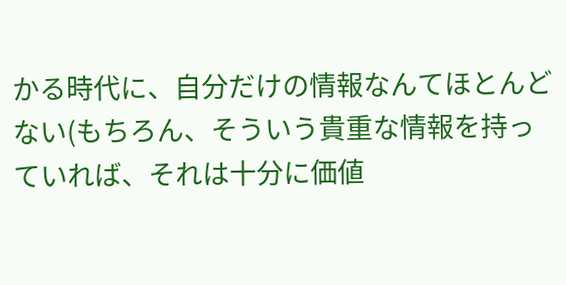かる時代に、自分だけの情報なんてほとんどない(もちろん、そういう貴重な情報を持っていれば、それは十分に価値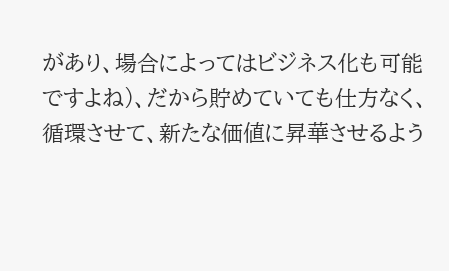があり、場合によってはビジネス化も可能ですよね)、だから貯めていても仕方なく、循環させて、新たな価値に昇華させるよう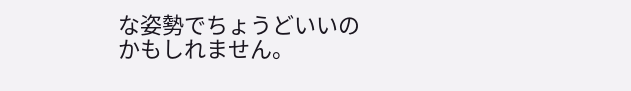な姿勢でちょうどいいのかもしれません。